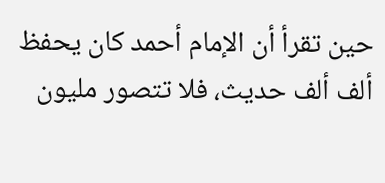حين تقرأ أن الإمام أحمد كان يحفظ ألف ألف حديث، فلا تتصور مليون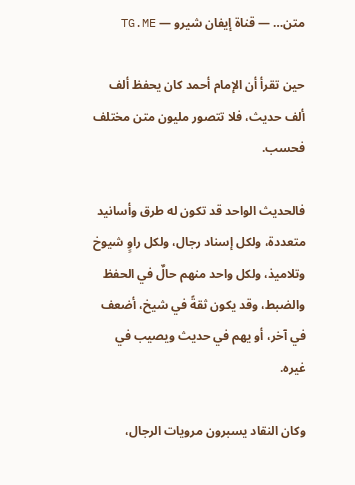متن… — قناة إيفان شيرو — TG.ME

حين تقرأ أن الإمام أحمد كان يحفظ ألف ألف حديث، فلا تتصور مليون متن مختلف فحسب.

فالحديث الواحد قد تكون له طرق وأسانيد متعددة، ولكل إسناد رجال، ولكل راوٍ شيوخ وتلاميذ، ولكل واحد منهم حالٌ في الحفظ والضبط، وقد يكون ثقةً في شيخ، أضعف في آخر، أو يهم في حديث ويصيب في غيره.

وكان النقاد يسبرون مرويات الرجال،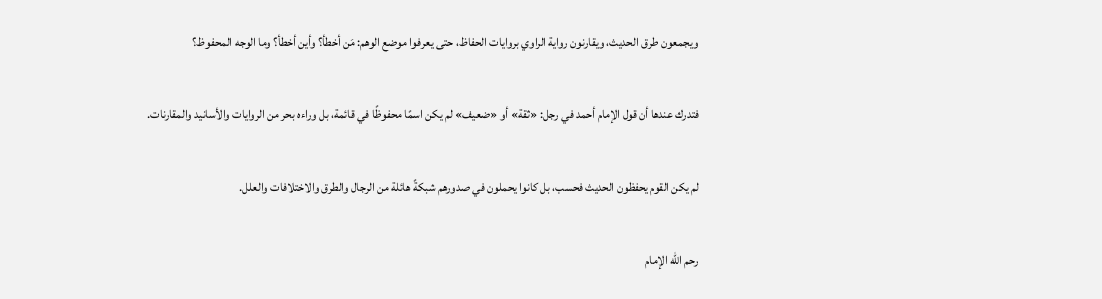ويجمعون طرق الحديث، ويقارنون رواية الراوي بروايات الحفاظ، حتى يعرفوا موضع الوهم: مَن أخطأ؟ وأين أخطأ؟ وما الوجه المحفوظ؟

فتدرك عندها أن قول الإمام أحمد في رجل: «ثقة» أو «ضعيف» لم يكن اسمًا محفوظًا في قائمة، بل وراءه بحر من الروايات والأسانيد والمقارنات.

لم يكن القوم يحفظون الحديث فحسب، بل كانوا يحملون في صدورهم شبكةً هائلة من الرجال والطرق والاختلافات والعلل.

رحم الله الإمام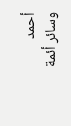أحمد وسائر أئمة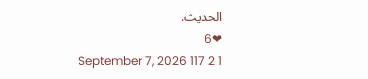الحديث.
❤6
September 7, 2026 117 2 1